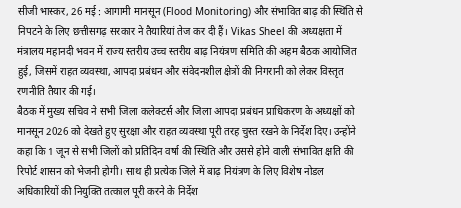सीजी भास्कर, 26 मई : आगामी मानसून (Flood Monitoring) और संभावित बाढ़ की स्थिति से निपटने के लिए छत्तीसगढ़ सरकार ने तैयारियां तेज कर दी हैं। Vikas Sheel की अध्यक्षता में मंत्रालय महानदी भवन में राज्य स्तरीय उच्च स्तरीय बाढ़ नियंत्रण समिति की अहम बैठक आयोजित हुई, जिसमें राहत व्यवस्था, आपदा प्रबंधन और संवेदनशील क्षेत्रों की निगरानी को लेकर विस्तृत रणनीति तैयार की गई।
बैठक में मुख्य सचिव ने सभी जिला कलेक्टर्स और जिला आपदा प्रबंधन प्राधिकरण के अध्यक्षों को मानसून 2026 को देखते हुए सुरक्षा और राहत व्यवस्था पूरी तरह चुस्त रखने के निर्देश दिए। उन्होंने कहा कि 1 जून से सभी जिलों को प्रतिदिन वर्षा की स्थिति और उससे होने वाली संभावित क्षति की रिपोर्ट शासन को भेजनी होगी। साथ ही प्रत्येक जिले में बाढ़ नियंत्रण के लिए विशेष नोडल अधिकारियों की नियुक्ति तत्काल पूरी करने के निर्देश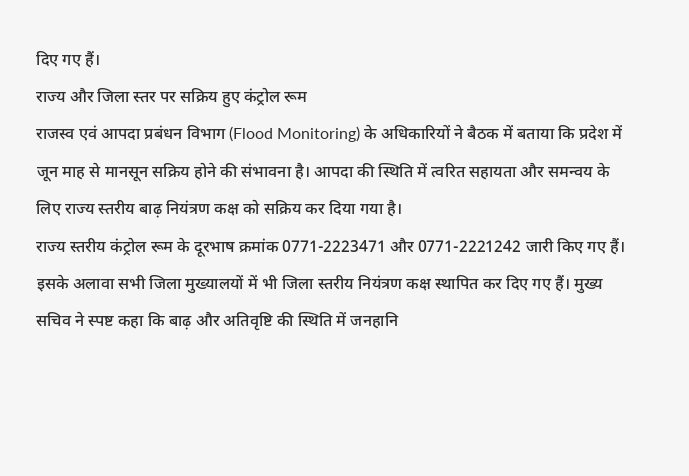दिए गए हैं।
राज्य और जिला स्तर पर सक्रिय हुए कंट्रोल रूम
राजस्व एवं आपदा प्रबंधन विभाग (Flood Monitoring) के अधिकारियों ने बैठक में बताया कि प्रदेश में जून माह से मानसून सक्रिय होने की संभावना है। आपदा की स्थिति में त्वरित सहायता और समन्वय के लिए राज्य स्तरीय बाढ़ नियंत्रण कक्ष को सक्रिय कर दिया गया है।
राज्य स्तरीय कंट्रोल रूम के दूरभाष क्रमांक 0771-2223471 और 0771-2221242 जारी किए गए हैं। इसके अलावा सभी जिला मुख्यालयों में भी जिला स्तरीय नियंत्रण कक्ष स्थापित कर दिए गए हैं। मुख्य सचिव ने स्पष्ट कहा कि बाढ़ और अतिवृष्टि की स्थिति में जनहानि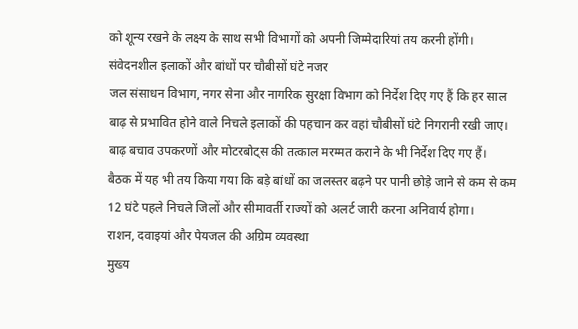को शून्य रखने के लक्ष्य के साथ सभी विभागों को अपनी जिम्मेदारियां तय करनी होंगी।
संवेदनशील इलाकों और बांधों पर चौबीसों घंटे नजर
जल संसाधन विभाग, नगर सेना और नागरिक सुरक्षा विभाग को निर्देश दिए गए हैं कि हर साल बाढ़ से प्रभावित होने वाले निचले इलाकों की पहचान कर वहां चौबीसों घंटे निगरानी रखी जाए। बाढ़ बचाव उपकरणों और मोटरबोट्स की तत्काल मरम्मत कराने के भी निर्देश दिए गए हैं।
बैठक में यह भी तय किया गया कि बड़े बांधों का जलस्तर बढ़ने पर पानी छोड़े जाने से कम से कम 12 घंटे पहले निचले जिलों और सीमावर्ती राज्यों को अलर्ट जारी करना अनिवार्य होगा।
राशन, दवाइयां और पेयजल की अग्रिम व्यवस्था
मुख्य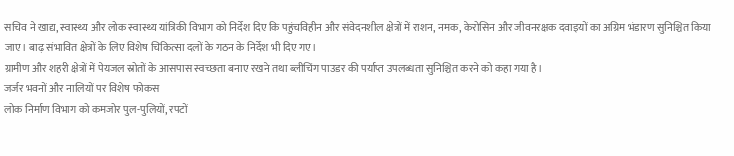सचिव ने खाद्य, स्वास्थ्य और लोक स्वास्थ्य यांत्रिकी विभाग को निर्देश दिए कि पहुंचविहीन और संवेदनशील क्षेत्रों में राशन, नमक, केरोसिन और जीवनरक्षक दवाइयों का अग्रिम भंडारण सुनिश्चित किया जाए। बाढ़ संभावित क्षेत्रों के लिए विशेष चिकित्सा दलों के गठन के निर्देश भी दिए गए।
ग्रामीण और शहरी क्षेत्रों में पेयजल स्रोतों के आसपास स्वच्छता बनाए रखने तथा ब्लीचिंग पाउडर की पर्याप्त उपलब्धता सुनिश्चित करने को कहा गया है।
जर्जर भवनों और नालियों पर विशेष फोकस
लोक निर्माण विभाग को कमजोर पुल-पुलियों, रपटों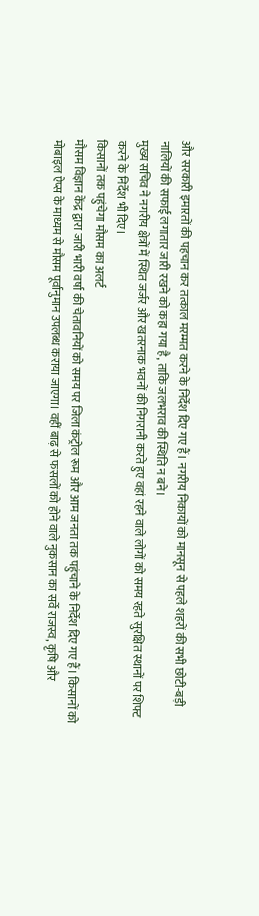और सरकारी इमारतों की पहचान कर तत्काल मरम्मत करने के निर्देश दिए गए हैं। नगरीय निकायों को मानसून से पहले शहरों की सभी छोटी-बड़ी नालियों की सफाई लगातार जारी रखने को कहा गया है, ताकि जलभराव की स्थिति न बने।
मुख्य सचिव ने नगरीय क्षेत्रों में स्थित जर्जर और खतरनाक भवनों की निगरानी करते हुए वहां रहने वाले लोगों को समय रहते सुरक्षित स्थानों पर शिफ्ट करने के निर्देश भी दिए।
किसानों तक पहुंचेगा मौसम का अलर्ट
मौसम विज्ञान केंद्र द्वारा जारी भारी वर्षा की चेतावनियों को समय पर जिला कंट्रोल रूम और आम जनता तक पहुंचाने के निर्देश दिए गए हैं। किसानों को मोबाइल ऐप्स के माध्यम से मौसम पूर्वानुमान उपलब्ध कराया जाएगा। वहीं बाढ़ से फसलों को होने वाले नुकसान का सर्वे राजस्व, कृषि और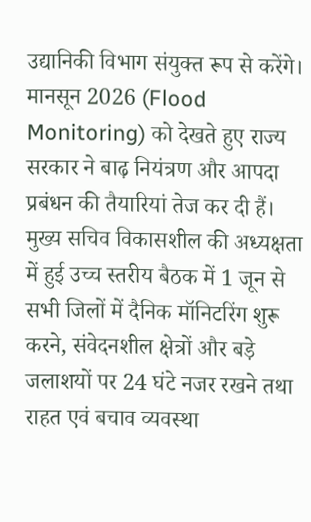उद्यानिकी विभाग संयुक्त रूप से करेंगे।
मानसून 2026 (Flood Monitoring) को देखते हुए राज्य सरकार ने बाढ़ नियंत्रण और आपदा प्रबंधन की तैयारियां तेज कर दी हैं। मुख्य सचिव विकासशील की अध्यक्षता में हुई उच्च स्तरीय बैठक में 1 जून से सभी जिलों में दैनिक मॉनिटरिंग शुरू करने, संवेदनशील क्षेत्रों और बड़े जलाशयों पर 24 घंटे नजर रखने तथा राहत एवं बचाव व्यवस्था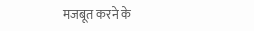मजबूत करने के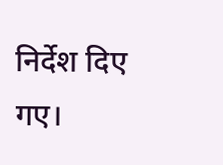निर्देश दिए गए।